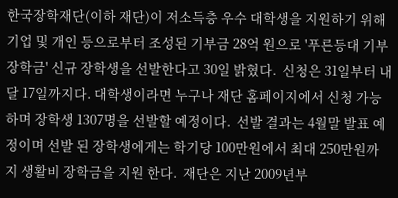한국장학재단(이하 재단)이 저소득층 우수 대학생을 지원하기 위해 기업 및 개인 등으로부터 조성된 기부금 28억 원으로 '푸른등대 기부장학금' 신규 장학생을 선발한다고 30일 밝혔다.  신청은 31일부터 내달 17일까지다. 대학생이라면 누구나 재단 홈페이지에서 신청 가능하며 장학생 1307명을 선발할 예정이다.  선발 결과는 4월말 발표 예정이며 선발 된 장학생에게는 학기당 100만원에서 최대 250만원까지 생활비 장학금을 지원 한다.  재단은 지난 2009년부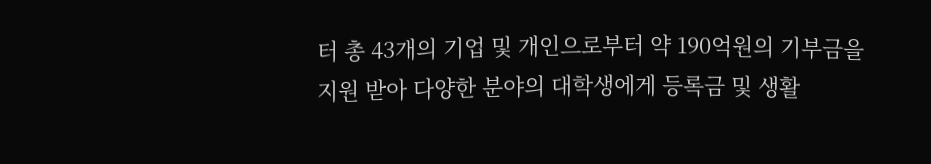터 총 43개의 기업 및 개인으로부터 약 190억원의 기부금을 지원 받아 다양한 분야의 대학생에게 등록금 및 생활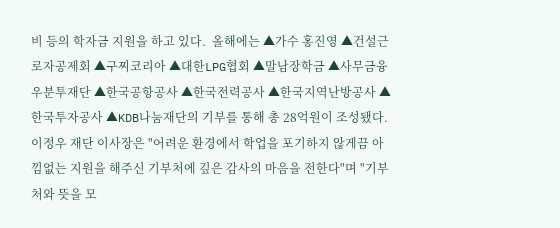비 등의 학자금 지원을 하고 있다.  올해에는 ▲가수 홍진영 ▲건설근로자공제회 ▲구찌코리아 ▲대한LPG협회 ▲말남장학금 ▲사무금융우분투재단 ▲한국공항공사 ▲한국전력공사 ▲한국지역난방공사 ▲한국투자공사 ▲KDB나눔재단의 기부를 통해 총 28억원이 조성됐다.   이정우 재단 이사장은 "어려운 환경에서 학업을 포기하지 않게끔 아낌없는 지원을 해주신 기부처에 깊은 감사의 마음을 전한다"며 "기부처와 뜻을 모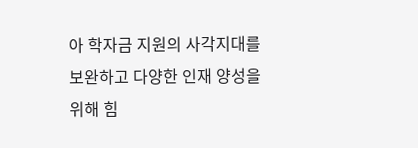아 학자금 지원의 사각지대를 보완하고 다양한 인재 양성을 위해 힘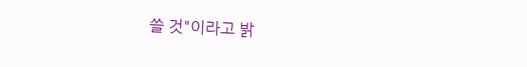쓸 것"이라고 밝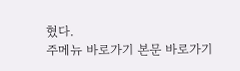혔다.
주메뉴 바로가기 본문 바로가기